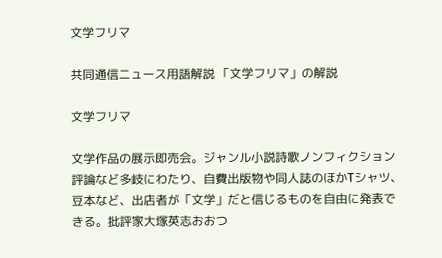文学フリマ

共同通信ニュース用語解説 「文学フリマ」の解説

文学フリマ

文学作品の展示即売会。ジャンル小説詩歌ノンフィクション評論など多岐にわたり、自費出版物や同人誌のほかTシャツ、豆本など、出店者が「文学」だと信じるものを自由に発表できる。批評家大塚英志おおつ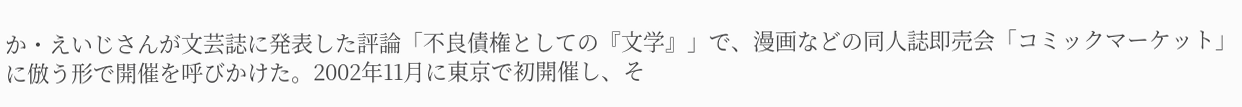か・えいじさんが文芸誌に発表した評論「不良債権としての『文学』」で、漫画などの同人誌即売会「コミックマーケット」に倣う形で開催を呼びかけた。2002年11月に東京で初開催し、そ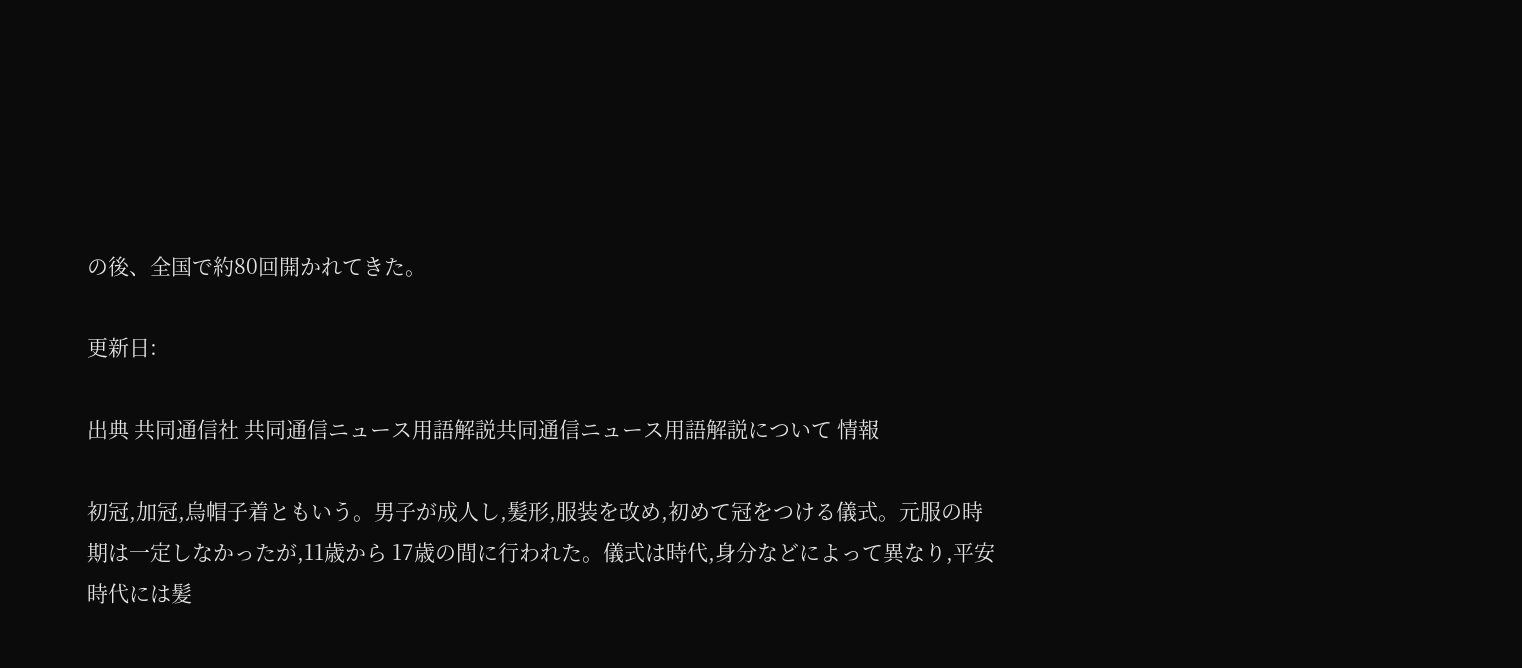の後、全国で約80回開かれてきた。

更新日:

出典 共同通信社 共同通信ニュース用語解説共同通信ニュース用語解説について 情報

初冠,加冠,烏帽子着ともいう。男子が成人し,髪形,服装を改め,初めて冠をつける儀式。元服の時期は一定しなかったが,11歳から 17歳の間に行われた。儀式は時代,身分などによって異なり,平安時代には髪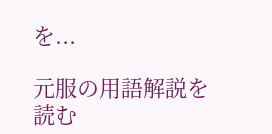を...

元服の用語解説を読む